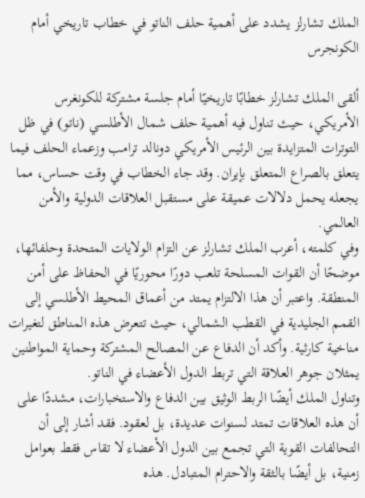الملك تشارلز يشدد على أهمية حلف الناتو في خطاب تاريخي أمام الكونجرس

ألقى الملك تشارلز خطابًا تاريخيًا أمام جلسة مشتركة للكونغرس الأمريكي، حيث تناول فيه أهمية حلف شمال الأطلسي (ناتو) في ظل التوترات المتزايدة بين الرئيس الأمريكي دونالد ترامب وزعماء الحلف فيما يتعلق بالصراع المتعلق بإيران. وقد جاء الخطاب في وقت حساس، مما يجعله يحمل دلالات عميقة على مستقبل العلاقات الدولية والأمن العالمي.
وفي كلمته، أعرب الملك تشارلز عن التزام الولايات المتحدة وحلفائها، موضحًا أن القوات المسلحة تلعب دورًا محوريًا في الحفاظ على أمن المنطقة. واعتبر أن هذا الالتزام يمتد من أعماق المحيط الأطلسي إلى القمم الجليدية في القطب الشمالي، حيث تتعرض هذه المناطق لتغيرات مناخية كارثية. وأكد أن الدفاع عن المصالح المشتركة وحماية المواطنين يمثلان جوهر العلاقة التي تربط الدول الأعضاء في الناتو.
وتناول الملك أيضًا الربط الوثيق بين الدفاع والاستخبارات، مشددًا على أن هذه العلاقات تمتد لسنوات عديدة، بل لعقود. فقد أشار إلى أن التحالفات القوية التي تجمع بين الدول الأعضاء لا تقاس فقط بعوامل زمنية، بل أيضًا بالثقة والاحترام المتبادل. هذه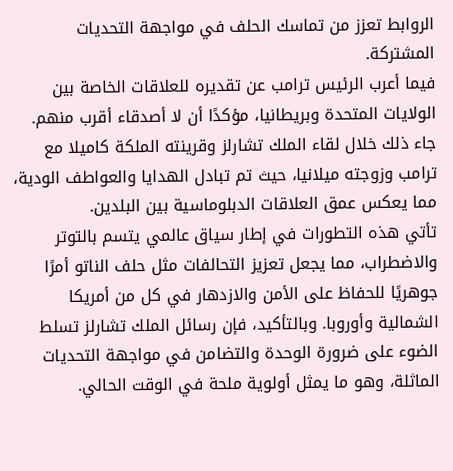الروابط تعزز من تماسك الحلف في مواجهة التحديات المشتركة.
فيما أعرب الرئيس ترامب عن تقديره للعلاقات الخاصة بين الولايات المتحدة وبريطانيا، مؤكدًا أن لا أصدقاء أقرب منهم. جاء ذلك خلال لقاء الملك تشارلز وقرينته الملكة كاميلا مع ترامب وزوجته ميلانيا، حيث تم تبادل الهدايا والعواطف الودية، مما يعكس عمق العلاقات الدبلوماسية بين البلدين.
تأتي هذه التطورات في إطار سياق عالمي يتسم بالتوتر والاضطراب، مما يجعل تعزيز التحالفات مثل حلف الناتو أمرًا جوهريًا للحفاظ على الأمن والازدهار في كل من أمريكا الشمالية وأوروبا. وبالتأكيد، فإن رسائل الملك تشارلز تسلط الضوء على ضرورة الوحدة والتضامن في مواجهة التحديات الماثلة، وهو ما يمثل أولوية ملحة في الوقت الحالي.